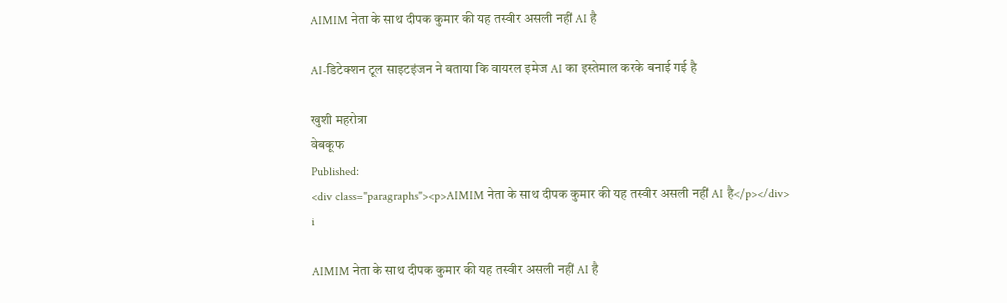AIMIM नेता के साथ दीपक कुमार की यह तस्वीर असली नहीं AI है

AI-डिटेक्शन टूल साइटइंजन ने बताया कि वायरल इमेज AI का इस्तेमाल करके बनाई गई है

खुशी महरोत्रा
वेबकूफ
Published:
<div class="paragraphs"><p>AIMIM नेता के साथ दीपक कुमार की यह तस्वीर असली नहीं AI है</p></div>
i

AIMIM नेता के साथ दीपक कुमार की यह तस्वीर असली नहीं AI है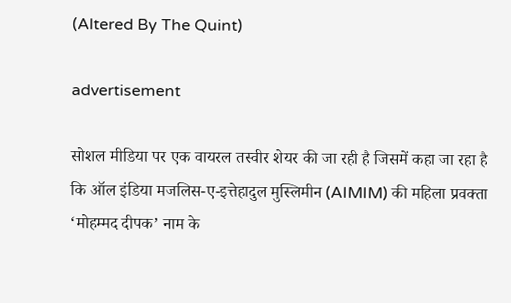(Altered By The Quint)

advertisement

सोशल मीडिया पर एक वायरल तस्वीर शेयर की जा रही है जिसमें कहा जा रहा है कि ऑल इंडिया मजलिस-ए-इत्तेहादुल मुस्लिमीन (AIMIM) की महिला प्रवक्ता ‘मोहम्मद दीपक’ नाम के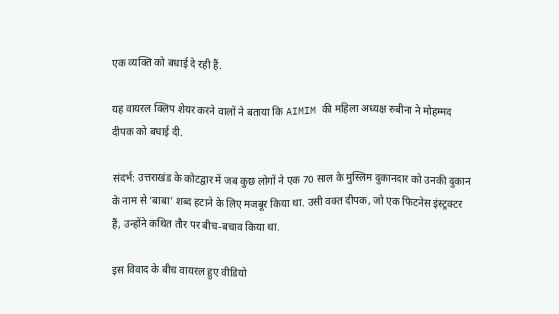एक व्यक्ति को बधाई दे रही हैं.

यह वायरल क्लिप शेयर करने वालों ने बताया कि AIMIM की महिला अध्यक्ष रुबीना ने मोहम्मद दीपक को बधाई दी.

संदर्भ: उत्तराखंड के कोटद्वार में जब कुछ लोगों ने एक 70 साल के मुस्लिम दुकानदार को उनकी दुकान के नाम से ‘बाबा’ शब्द हटाने के लिए मजबूर किया था. उसी वक्त दीपक, जो एक फिटनेस इंस्ट्रक्टर हैं, उन्होंने कथित तौर पर बीच-बचाव किया था.

इस विवाद के बीच वायरल हुए वीडियो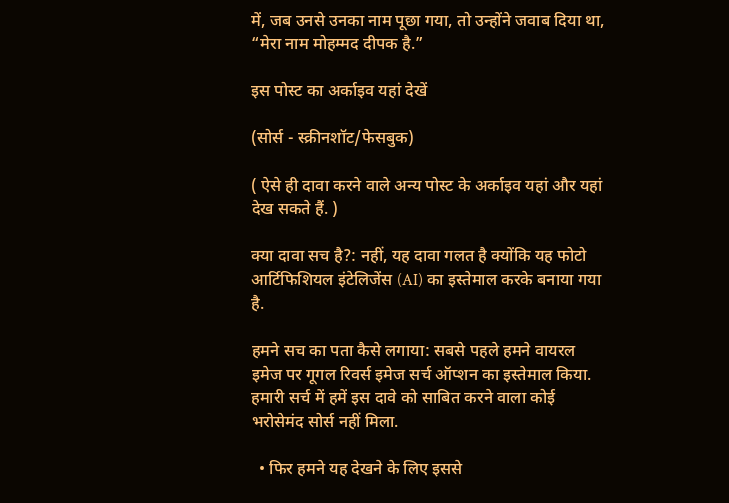में, जब उनसे उनका नाम पूछा गया, तो उन्होंने जवाब दिया था, “मेरा नाम मोहम्मद दीपक है.”

इस पोस्ट का अर्काइव यहां देखें

(सोर्स - स्क्रीनशॉट/फेसबुक)

( ऐसे ही दावा करने वाले अन्य पोस्ट के अर्काइव यहां और यहां देख सकते हैं. )

क्या दावा सच है?: नहीं, यह दावा गलत है क्योंकि यह फोटो आर्टिफिशियल इंटेलिजेंस (AI) का इस्तेमाल करके बनाया गया है.

हमने सच का पता कैसे लगाया: सबसे पहले हमने वायरल इमेज पर गूगल रिवर्स इमेज सर्च ऑप्शन का इस्तेमाल किया. हमारी सर्च में हमें इस दावे को साबित करने वाला कोई भरोसेमंद सोर्स नहीं मिला.

  • फिर हमने यह देखने के लिए इससे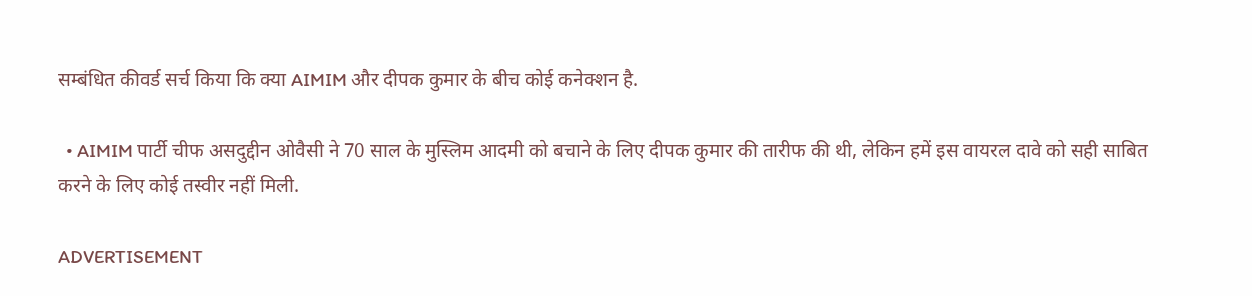सम्बंधित कीवर्ड सर्च किया कि क्या AIMIM और दीपक कुमार के बीच कोई कनेक्शन है.

  • AIMIM पार्टी चीफ असदुद्दीन ओवैसी ने 70 साल के मुस्लिम आदमी को बचाने के लिए दीपक कुमार की तारीफ की थी, लेकिन हमें इस वायरल दावे को सही साबित करने के लिए कोई तस्वीर नहीं मिली.

ADVERTISEMENT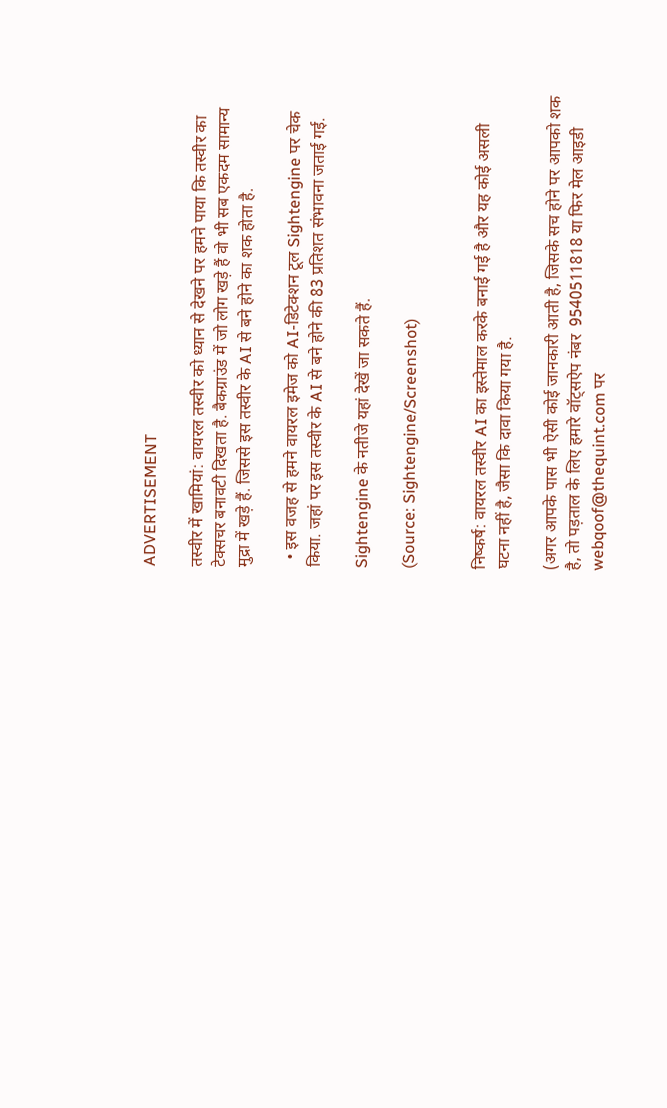ADVERTISEMENT

तस्वीर में खामियां: वायरल तस्वीर को ध्यान से देखने पर हमने पाया कि तस्वीर का टेक्सचर बनावटी दिखता है. बैकग्राउंड में जो लोग खड़े हैं वो भी सब एकदम सामान्य मुद्रा में खड़े हैं. जिससे इस तस्वीर के AI से बने होने का शक होता है.

  • इस वजह से हमने वायरल इमेज को AI-डिटेक्शन टूल Sightengine पर चेक किया. जहां पर इस तस्वीर के AI से बने होने की 83 प्रतिशत संभावना जताई गई.

Sightengine के नतीजे यहां देखें जा सकते हैं.

(Source: Sightengine/Screenshot)


निष्कर्ष: वायरल तस्वीर AI का इस्तेमाल करके बनाई गई है और यह कोई असली घटना नहीं है, जैसा कि दावा किया गया है.

(अगर आपके पास भी ऐसी कोई जानकारी आती है, जिसके सच होने पर आपको शक है, तो पड़ताल के लिए हमारे वॉट्सऐप नंबर  9540511818 या फिर मेल आइडी webqoof@thequint.com पर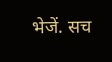भेजें. सच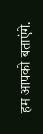हम आपको बताएंगे.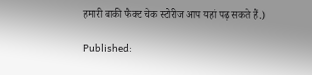हमारी बाकी फैक्ट चेक स्टोरीज आप यहां पढ़ सकते हैं.)

Published: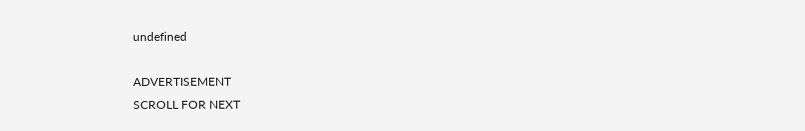undefined

ADVERTISEMENT
SCROLL FOR NEXT